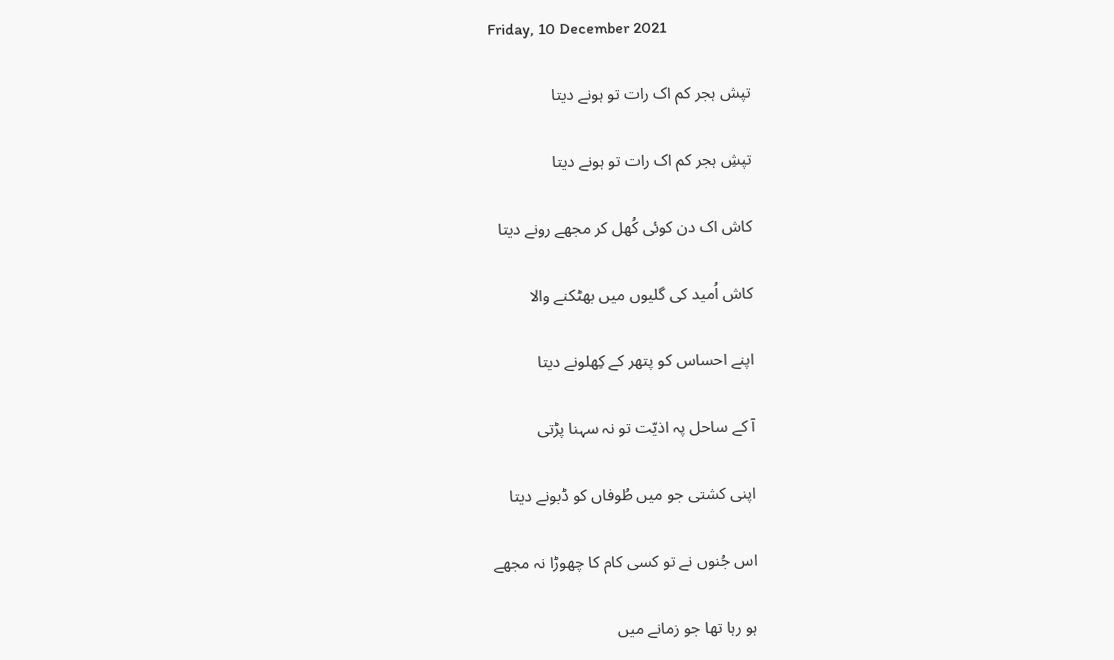Friday, 10 December 2021

تپش ہجر کم اک رات تو ہونے دیتا

تپشِ ہجر کم اک رات تو ہونے دیتا

کاش اک دن کوئی کُھل کر مجھے رونے دیتا

کاش اُمید کی گلیوں میں بھٹکنے والا

اپنے احساس کو پتھر کے کِھلونے دیتا

آ کے ساحل پہ اذیّت تو نہ سہنا پڑتی

اپنی کشتی جو میں طُوفاں کو ڈبونے دیتا

اس جُنوں نے تو کسی کام کا چھوڑا نہ مجھے

ہو رہا تھا جو زمانے میں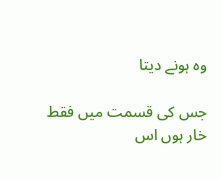وہ ہونے دیتا

جس کی قسمت میں فقط خار ہوں اس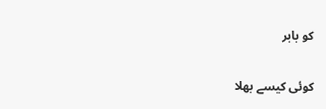کو بابر

کوئی کیسے بھلا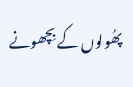پھُولوں کے بِچھونے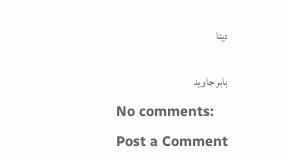دیتا


بابر جاوید

No comments:

Post a Comment